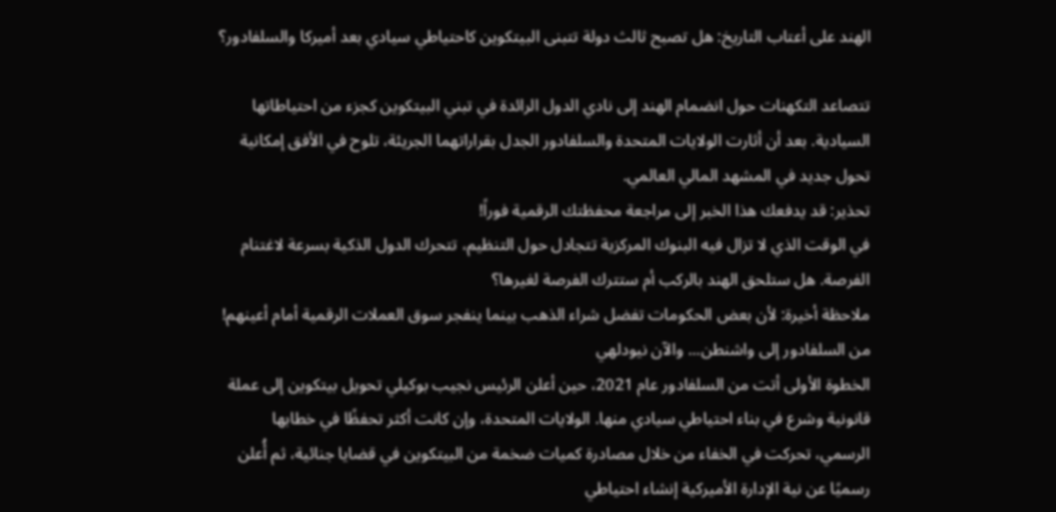الهند على أعتاب التاريخ: هل تصبح ثالث دولة تتبنى البيتكوين كاحتياطي سيادي بعد أميركا والسلفادور؟

تتصاعد التكهنات حول انضمام الهند إلى نادي الدول الرائدة في تبني البيتكوين كجزء من احتياطاتها السيادية. بعد أن أثارت الولايات المتحدة والسلفادور الجدل بقراراتهما الجريئة، تلوح في الأفق إمكانية تحول جديد في المشهد المالي العالمي.
تحذير: قد يدفعك هذا الخبر إلى مراجعة محفظتك الرقمية فوراً!
في الوقت الذي لا تزال فيه البنوك المركزية تتجادل حول التنظيم، تتحرك الدول الذكية بسرعة لاغتنام الفرصة. هل ستلحق الهند بالركب أم ستترك الفرصة لغيرها؟
ملاحظة أخيرة: لأن بعض الحكومات تفضل شراء الذهب بينما ينفجر سوق العملات الرقمية أمام أعينهم!
من السلفادور إلى واشنطن... والآن نيودلهي
الخطوة الأولى أتت من السلفادور عام 2021، حين أعلن الرئيس نجيب بوكيلي تحويل بيتكوين إلى عملة قانونية وشرع في بناء احتياطي سيادي منها. الولايات المتحدة، وإن كانت أكثر تحفظًا في خطابها الرسمي، تحركت في الخفاء من خلال مصادرة كميات ضخمة من البيتكوين في قضايا جنائية، ثم أُعلن رسميًا عن نية الإدارة الأميركية إنشاء احتياطي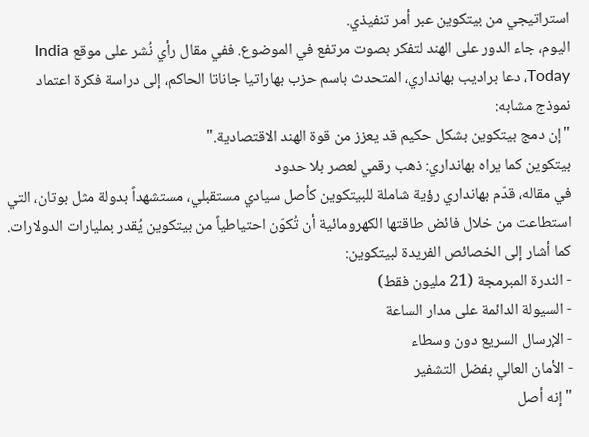استراتيجي من بيتكوين عبر أمر تنفيذي.
اليوم، جاء الدور على الهند لتفكر بصوت مرتفع في الموضوع. ففي مقال رأي نُشر على موقع India Today، دعا براديب بهانداري، المتحدث باسم حزب بهاراتيا جاناتا الحاكم، إلى دراسة فكرة اعتماد نموذج مشابه:
"إن دمج بيتكوين بشكل حكيم قد يعزز من قوة الهند الاقتصادية."
بيتكوين كما يراه بهانداري: ذهب رقمي لعصر بلا حدود
في مقاله، قدّم بهانداري رؤية شاملة للبيتكوين كأصل سيادي مستقبلي، مستشهداً بدولة مثل بوتان، التي استطاعت من خلال فائض طاقتها الكهرومائية أن تُكوّن احتياطياً من بيتكوين يُقدر بمليارات الدولارات.
كما أشار إلى الخصائص الفريدة لبيتكوين:
- الندرة المبرمجة (21 مليون فقط)
- السيولة الدائمة على مدار الساعة
- الإرسال السريع دون وسطاء
- الأمان العالي بفضل التشفير
"إنه أصل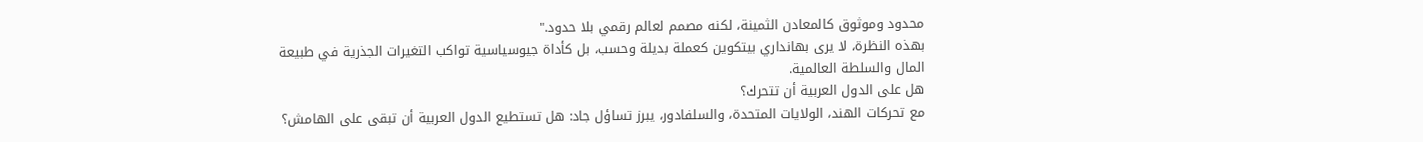محدود وموثوق كالمعادن الثمينة، لكنه مصمم لعالم رقمي بلا حدود."
بهذه النظرة، لا يرى بهانداري بيتكوين كعملة بديلة وحسب، بل كأداة جيوسياسية تواكب التغيرات الجذرية في طبيعة المال والسلطة العالمية.
هل على الدول العربية أن تتحرك؟
مع تحركات الهند، الولايات المتحدة، والسلفادور، يبرز تساؤل جاد: هل تستطيع الدول العربية أن تبقى على الهامش؟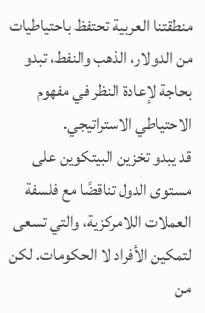منطقتنا العربية تحتفظ باحتياطيات من الدولار، الذهب والنفط، تبدو بحاجة لإعادة النظر في مفهوم الاحتياطي الاستراتيجي.
قد يبدو تخزين البيتكوين على مستوى الدول تناقضًا مع فلسفة العملات اللامركزية، والتي تسعى لتمكين الأفراد لا الحكومات. لكن من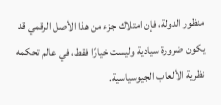منظور الدولة، فإن امتلاك جزء من هذا الأصل الرقمي قد يكون ضرورة سيادية وليست خيارًا فقط، في عالم تحكمه نظرية الألعاب الجيوسياسية.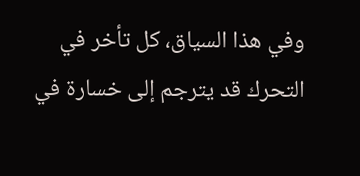وفي هذا السياق، كل تأخر في التحرك قد يترجم إلى خسارة في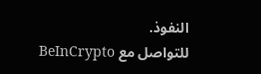النفوذ.
للتواصل مع BeInCrypto